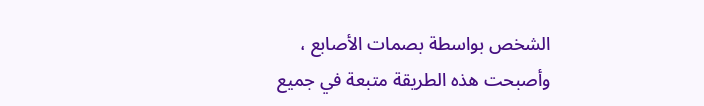الشخص بواسطة بصمات الأصابع ، وأصبحت هذه الطريقة متبعة في جميع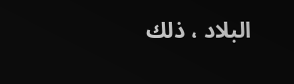البلاد ، ذلك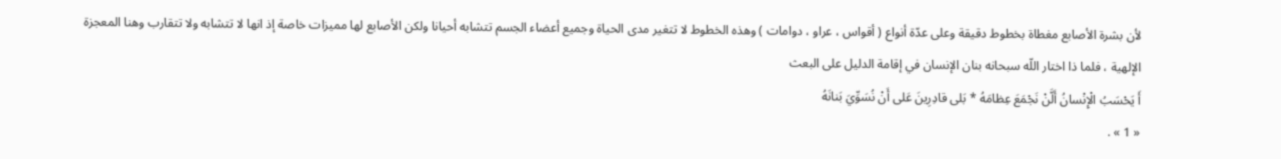لأن بشرة الأصابع مغطاة بخطوط دقيقة وعلى عدّة أنواع ( أقواس ، عراو ، دوامات ) وهذه الخطوط لا تتغير مدى الحياة وجميع أعضاء الجسم تتشابه أحيانا ولكن الأصابع لها مميزات خاصة إذ انها لا تتشابه ولا تتقارب وهنا المعجزة الإلهية ، فلما ذا اختار اللّه سبحانه بنان الإنسان في إقامة الدليل على البعث
أَ يَحْسَبُ الْإِنْسانُ أَلَّنْ نَجْمَعَ عِظامَهُ * بَلى قادِرِينَ عَلى أَنْ نُسَوِّيَ بَنانَهُ
« 1 » .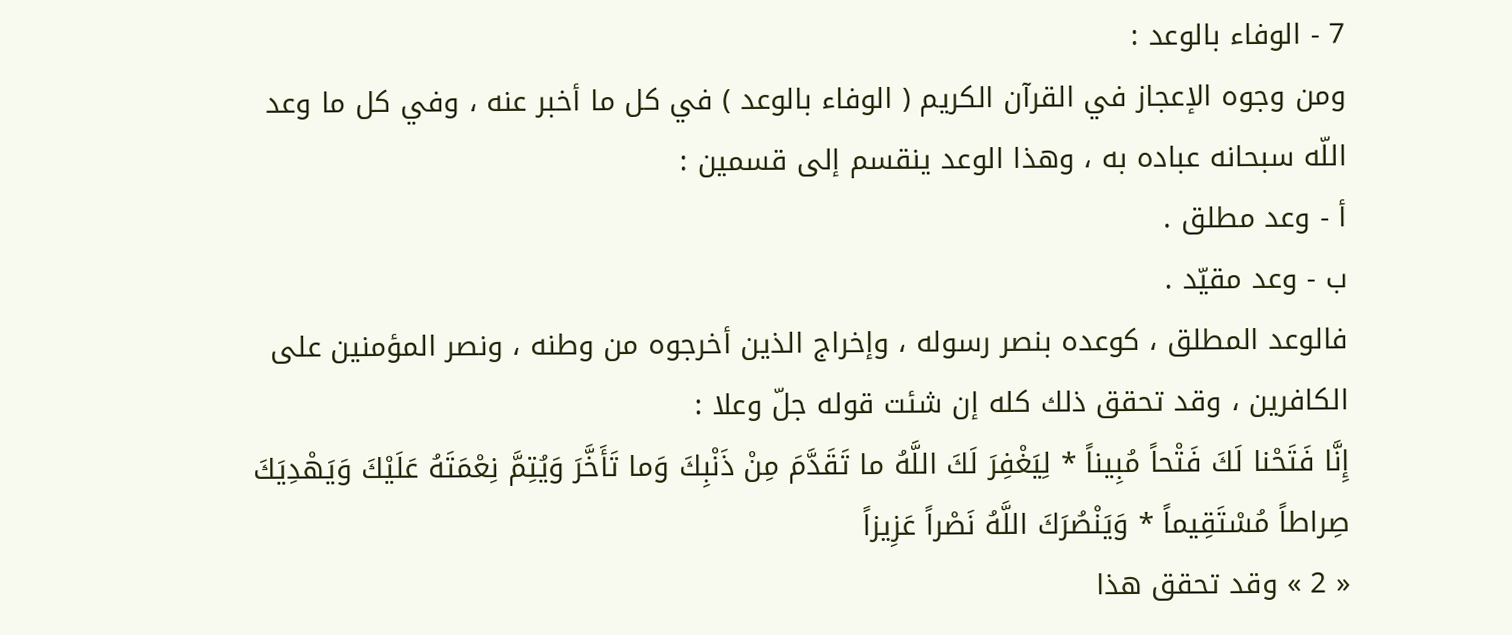7 - الوفاء بالوعد :
ومن وجوه الإعجاز في القرآن الكريم ( الوفاء بالوعد ) في كل ما أخبر عنه ، وفي كل ما وعد اللّه سبحانه عباده به ، وهذا الوعد ينقسم إلى قسمين :
أ - وعد مطلق .
ب - وعد مقيّد .
فالوعد المطلق ، كوعده بنصر رسوله ، وإخراج الذين أخرجوه من وطنه ، ونصر المؤمنين على الكافرين ، وقد تحقق ذلك كله إن شئت قوله جلّ وعلا :
إِنَّا فَتَحْنا لَكَ فَتْحاً مُبِيناً * لِيَغْفِرَ لَكَ اللَّهُ ما تَقَدَّمَ مِنْ ذَنْبِكَ وَما تَأَخَّرَ وَيُتِمَّ نِعْمَتَهُ عَلَيْكَ وَيَهْدِيَكَ صِراطاً مُسْتَقِيماً * وَيَنْصُرَكَ اللَّهُ نَصْراً عَزِيزاً
« 2 » وقد تحقق هذا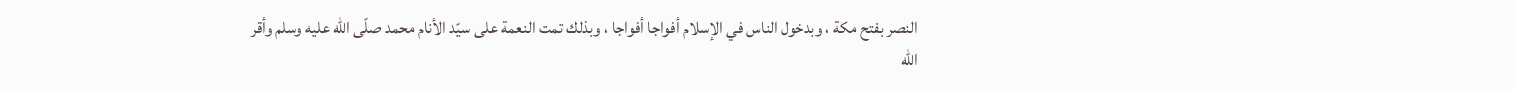النصر بفتح مكة ، وبدخول الناس في الإسلام أفواجا أفواجا ، وبذلك تمت النعمة على سيّد الأنام محمد صلّى اللّه عليه وسلم وأقر اللّه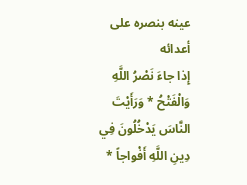عينه بنصره على أعدائه
إِذا جاءَ نَصْرُ اللَّهِ وَالْفَتْحُ * وَرَأَيْتَ النَّاسَ يَدْخُلُونَ فِي دِينِ اللَّهِ أَفْواجاً *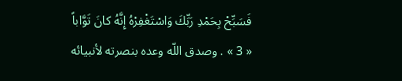فَسَبِّحْ بِحَمْدِ رَبِّكَ وَاسْتَغْفِرْهُ إِنَّهُ كانَ تَوَّاباً
« 3 » . وصدق اللّه وعده بنصرته لأنبيائه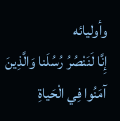وأوليائه
إِنَّا لَنَنْصُرُ رُسُلَنا وَالَّذِينَ آمَنُوا فِي الْحَياةِ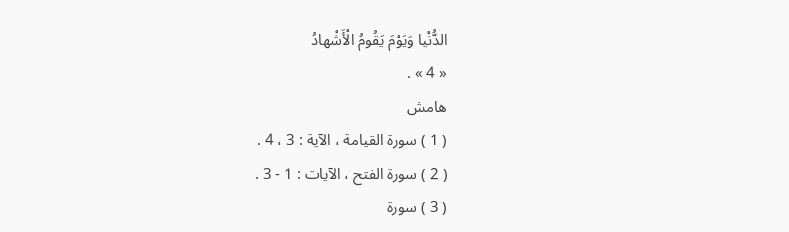الدُّنْيا وَيَوْمَ يَقُومُ الْأَشْهادُ
« 4 » .
هامش
( 1 ) سورة القيامة ، الآية : 3 ، 4 .
( 2 ) سورة الفتح ، الآيات : 1 - 3 .
( 3 ) سورة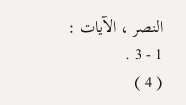النصر ، الآيات : 1 - 3 .
( 4 )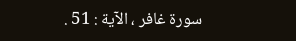سورة غافر ، الآية : 51 .